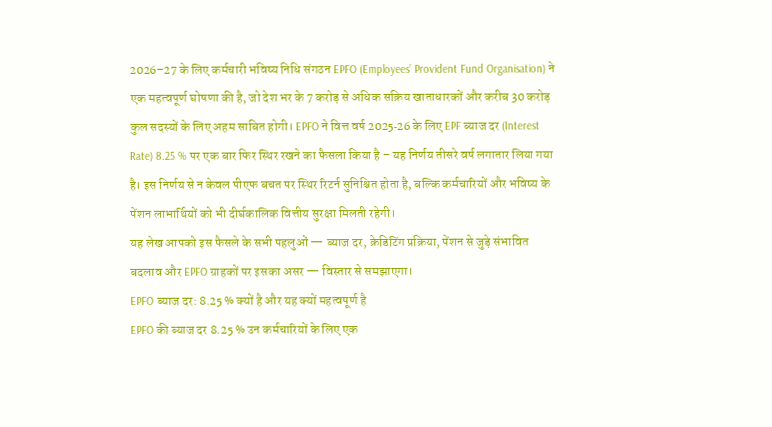2026–27 के लिए कर्मचारी भविष्य निधि संगठन EPFO (Employees’ Provident Fund Organisation) ने एक महत्वपूर्ण घोषणा की है, जो देश भर के 7 करोड़ से अधिक सक्रिय खाताधारकों और करीब 30 करोड़ कुल सदस्यों के लिए अहम साबित होगी। EPFO ने वित्त वर्ष 2025‑26 के लिए EPF ब्याज दर (Interest Rate) 8.25 % पर एक बार फिर स्थिर रखने का फैसला किया है – यह निर्णय तीसरे वर्ष लगातार लिया गया है। इस निर्णय से न केवल पीएफ बचत पर स्थिर रिटर्न सुनिश्चित होता है, बल्कि कर्मचारियों और भविष्य के पेंशन लाभार्थियों को भी दीर्घकालिक वित्तीय सुरक्षा मिलती रहेगी।
यह लेख आपको इस फैसले के सभी पहलुओं — ब्याज दर, क्रेडिटिंग प्रक्रिया, पेंशन से जुड़े संभावित बदलाव और EPFO ग्राहकों पर इसका असर — विस्तार से समझाएगा।
EPFO ब्याज दर: 8.25 % क्यों है और यह क्यों महत्वपूर्ण है
EPFO की ब्याज दर 8.25 % उन कर्मचारियों के लिए एक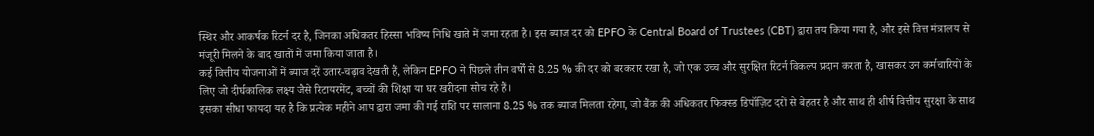स्थिर और आकर्षक रिटर्न दर है, जिनका अधिकतर हिस्सा भविष्य निधि खाते में जमा रहता है। इस ब्याज दर को EPFO के Central Board of Trustees (CBT) द्वारा तय किया गया है, और इसे वित्त मंत्रालय से मंजूरी मिलने के बाद खातों में जमा किया जाता है।
कई वित्तीय योजनाओं में ब्याज दरें उतार‑चढ़ाव देखती हैं, लेकिन EPFO ने पिछले तीन वर्षों से 8.25 % की दर को बरकरार रखा है, जो एक उच्च और सुरक्षित रिटर्न विकल्प प्रदान करता है, खासकर उन कर्मचारियों के लिए जो दीर्घकालिक लक्ष्य जैसे रिटायरमेंट, बच्चों की शिक्षा या घर खरीदना सोच रहे हैं।
इसका सीधा फायदा यह है कि प्रत्येक महीने आप द्वारा जमा की गई राशि पर सालाना 8.25 % तक ब्याज मिलता रहेगा, जो बैंक की अधिकतर फिक्स्ड डिपॉज़िट दरों से बेहतर है और साथ ही शीर्ष वित्तीय सुरक्षा के साथ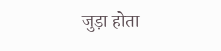जुड़ा होता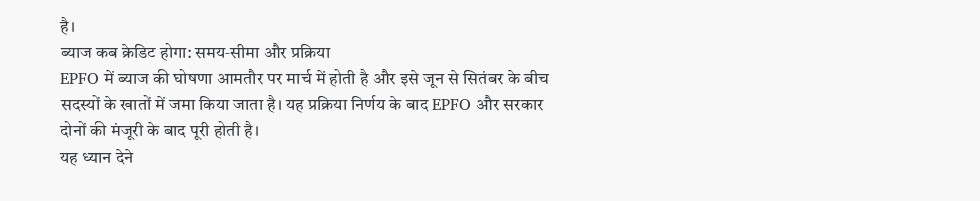है।
ब्याज कब क्रेडिट होगा: समय‑सीमा और प्रक्रिया
EPFO में ब्याज की घोषणा आमतौर पर मार्च में होती है और इसे जून से सितंबर के बीच सदस्यों के खातों में जमा किया जाता है। यह प्रक्रिया निर्णय के बाद EPFO और सरकार दोनों की मंजूरी के बाद पूरी होती है।
यह ध्यान देने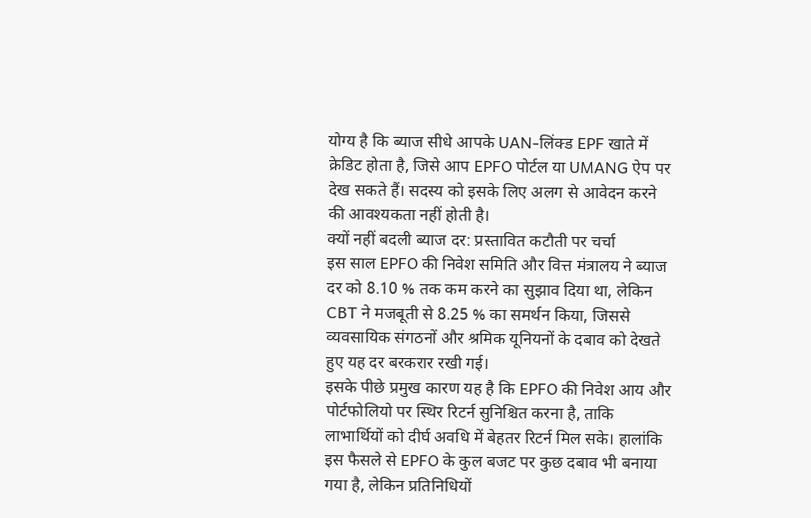योग्य है कि ब्याज सीधे आपके UAN‑लिंक्ड EPF खाते में क्रेडिट होता है, जिसे आप EPFO पोर्टल या UMANG ऐप पर देख सकते हैं। सदस्य को इसके लिए अलग से आवेदन करने की आवश्यकता नहीं होती है।
क्यों नहीं बदली ब्याज दर: प्रस्तावित कटौती पर चर्चा
इस साल EPFO की निवेश समिति और वित्त मंत्रालय ने ब्याज दर को 8.10 % तक कम करने का सुझाव दिया था, लेकिन CBT ने मजबूती से 8.25 % का समर्थन किया, जिससे व्यवसायिक संगठनों और श्रमिक यूनियनों के दबाव को देखते हुए यह दर बरकरार रखी गई।
इसके पीछे प्रमुख कारण यह है कि EPFO की निवेश आय और पोर्टफोलियो पर स्थिर रिटर्न सुनिश्चित करना है, ताकि लाभार्थियों को दीर्घ अवधि में बेहतर रिटर्न मिल सके। हालांकि इस फैसले से EPFO के कुल बजट पर कुछ दबाव भी बनाया गया है, लेकिन प्रतिनिधियों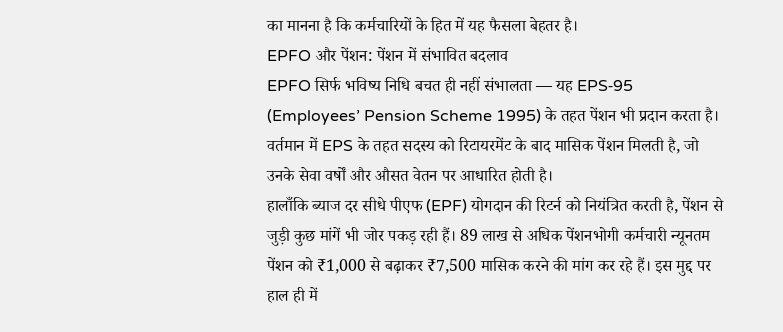का मानना है कि कर्मचारियों के हित में यह फैसला बेहतर है।
EPFO और पेंशन: पेंशन में संभावित बदलाव
EPFO सिर्फ भविष्य निधि बचत ही नहीं संभालता — यह EPS‑95 (Employees’ Pension Scheme 1995) के तहत पेंशन भी प्रदान करता है। वर्तमान में EPS के तहत सदस्य को रिटायरमेंट के बाद मासिक पेंशन मिलती है, जो उनके सेवा वर्षों और औसत वेतन पर आधारित होती है।
हालाँकि ब्याज दर सीधे पीएफ (EPF) योगदान की रिटर्न को नियंत्रित करती है, पेंशन से जुड़ी कुछ मांगें भी जोर पकड़ रही हैं। 89 लाख से अधिक पेंशनभोगी कर्मचारी न्यूनतम पेंशन को ₹1,000 से बढ़ाकर ₹7,500 मासिक करने की मांग कर रहे हैं। इस मुद्द पर हाल ही में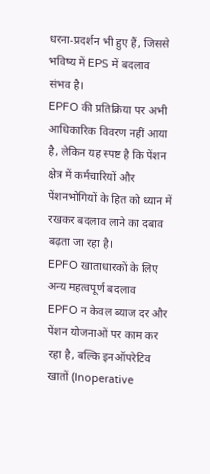धरना‑प्रदर्शन भी हुए हैं, जिससे भविष्य में EPS में बदलाव संभव है।
EPFO की प्रतिक्रिया पर अभी आधिकारिक विवरण नहीं आया है, लेकिन यह स्पष्ट है कि पेंशन क्षेत्र में कर्मचारियों और पेंशनभोगियों के हित को ध्यान में रखकर बदलाव लाने का दबाव बढ़ता जा रहा है।
EPFO खाताधारकों के लिए अन्य महत्वपूर्ण बदलाव
EPFO न केवल ब्याज दर और पेंशन योजनाओं पर काम कर रहा है, बल्कि इनऑपरेटिव खातों (Inoperative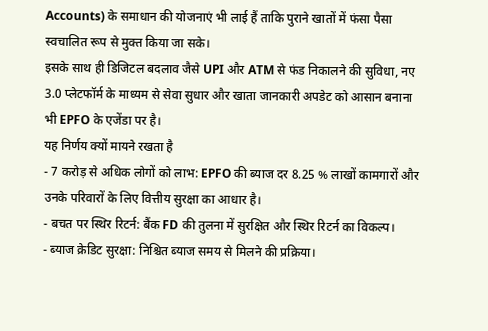Accounts) के समाधान की योजनाएं भी लाई हैं ताकि पुराने खातों में फंसा पैसा स्वचालित रूप से मुक्त किया जा सके।
इसके साथ ही डिजिटल बदलाव जैसे UPI और ATM से फंड निकालने की सुविधा, नए 3.0 प्लेटफॉर्म के माध्यम से सेवा सुधार और खाता जानकारी अपडेट को आसान बनाना भी EPFO के एजेंडा पर है।
यह निर्णय क्यों मायने रखता है
- 7 करोड़ से अधिक लोगों को लाभ: EPFO की ब्याज दर 8.25 % लाखों कामगारों और उनके परिवारों के लिए वित्तीय सुरक्षा का आधार है।
- बचत पर स्थिर रिटर्न: बैंक FD की तुलना में सुरक्षित और स्थिर रिटर्न का विकल्प।
- ब्याज क्रेडिट सुरक्षा: निश्चित ब्याज समय से मिलने की प्रक्रिया।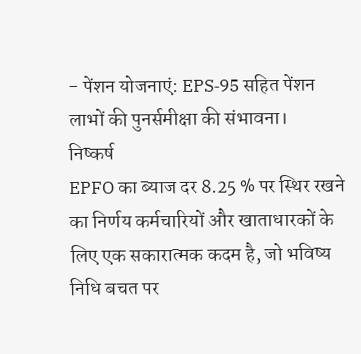- पेंशन योजनाएं: EPS‑95 सहित पेंशन लाभों की पुनर्समीक्षा की संभावना।
निष्कर्ष
EPFO का ब्याज दर 8.25 % पर स्थिर रखने का निर्णय कर्मचारियों और खाताधारकों के लिए एक सकारात्मक कदम है, जो भविष्य निधि बचत पर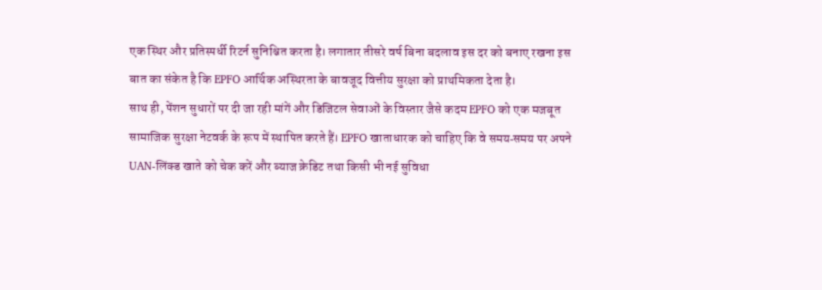एक स्थिर और प्रतिस्पर्धी रिटर्न सुनिश्चित करता है। लगातार तीसरे वर्ष बिना बदलाव इस दर को बनाए रखना इस बात का संकेत है कि EPFO आर्थिक अस्थिरता के बावजूद वित्तीय सुरक्षा को प्राथमिकता देता है।
साथ ही, पेंशन सुधारों पर दी जा रही मांगें और डिजिटल सेवाओं के विस्तार जैसे कदम EPFO को एक मजबूत सामाजिक सुरक्षा नेटवर्क के रूप में स्थापित करते हैं। EPFO खाताधारक को चाहिए कि वे समय‑समय पर अपने UAN‑लिंक्ड खाते को चेक करें और ब्याज क्रेडिट तथा किसी भी नई सुविधा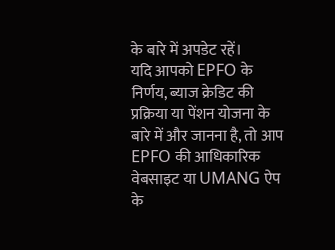के बारे में अपडेट रहें।
यदि आपको EPFO के निर्णय, ब्याज क्रेडिट की प्रक्रिया या पेंशन योजना के बारे में और जानना है, तो आप EPFO की आधिकारिक वेबसाइट या UMANG ऐप के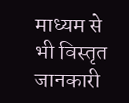माध्यम से भी विस्तृत जानकारी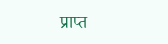प्राप्त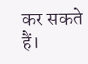कर सकते हैं।